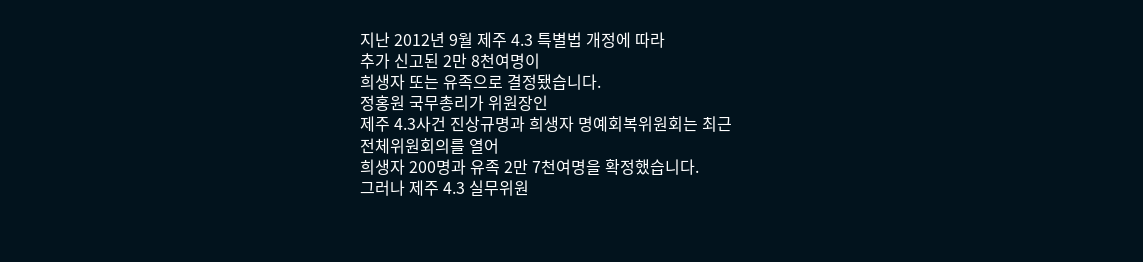지난 2012년 9월 제주 4.3 특별법 개정에 따라
추가 신고된 2만 8천여명이
희생자 또는 유족으로 결정됐습니다.
정홍원 국무총리가 위원장인
제주 4.3사건 진상규명과 희생자 명예회복위원회는 최근
전체위원회의를 열어
희생자 200명과 유족 2만 7천여명을 확정했습니다.
그러나 제주 4.3 실무위원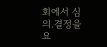회에서 심의.결정을 요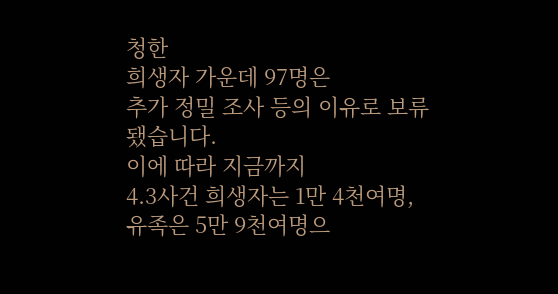청한
희생자 가운데 97명은
추가 정밀 조사 등의 이유로 보류됐습니다.
이에 따라 지금까지
4.3사건 희생자는 1만 4천여명,
유족은 5만 9천여명으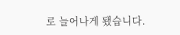로 늘어나게 됐습니다.